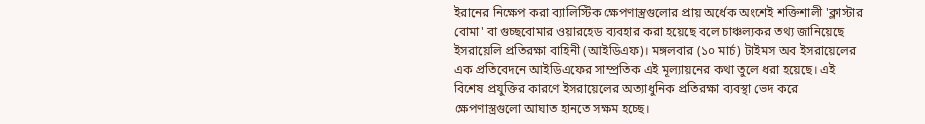ইরানের নিক্ষেপ করা ব্যালিস্টিক ক্ষেপণাস্ত্রগুলোর প্রায় অর্ধেক অংশেই শক্তিশালী 'ক্লাস্টার বোমা' বা গুচ্ছবোমার ওয়ারহেড ব্যবহার করা হয়েছে বলে চাঞ্চল্যকর তথ্য জানিয়েছে ইসরায়েলি প্রতিরক্ষা বাহিনী (আইডিএফ)। মঙ্গলবার (১০ মার্চ) টাইমস অব ইসরায়েলের এক প্রতিবেদনে আইডিএফের সাম্প্রতিক এই মূল্যায়নের কথা তুলে ধরা হয়েছে। এই বিশেষ প্রযুক্তির কারণে ইসরায়েলের অত্যাধুনিক প্রতিরক্ষা ব্যবস্থা ভেদ করে ক্ষেপণাস্ত্রগুলো আঘাত হানতে সক্ষম হচ্ছে।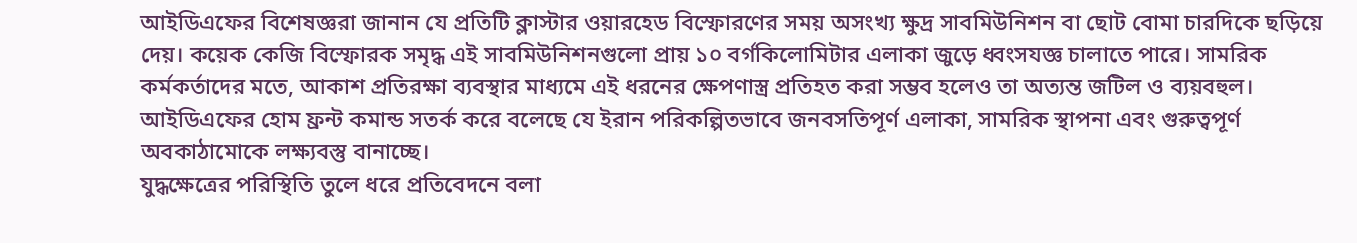আইডিএফের বিশেষজ্ঞরা জানান যে প্রতিটি ক্লাস্টার ওয়ারহেড বিস্ফোরণের সময় অসংখ্য ক্ষুদ্র সাবমিউনিশন বা ছোট বোমা চারদিকে ছড়িয়ে দেয়। কয়েক কেজি বিস্ফোরক সমৃদ্ধ এই সাবমিউনিশনগুলো প্রায় ১০ বর্গকিলোমিটার এলাকা জুড়ে ধ্বংসযজ্ঞ চালাতে পারে। সামরিক কর্মকর্তাদের মতে, আকাশ প্রতিরক্ষা ব্যবস্থার মাধ্যমে এই ধরনের ক্ষেপণাস্ত্র প্রতিহত করা সম্ভব হলেও তা অত্যন্ত জটিল ও ব্যয়বহুল। আইডিএফের হোম ফ্রন্ট কমান্ড সতর্ক করে বলেছে যে ইরান পরিকল্পিতভাবে জনবসতিপূর্ণ এলাকা, সামরিক স্থাপনা এবং গুরুত্বপূর্ণ অবকাঠামোকে লক্ষ্যবস্তু বানাচ্ছে।
যুদ্ধক্ষেত্রের পরিস্থিতি তুলে ধরে প্রতিবেদনে বলা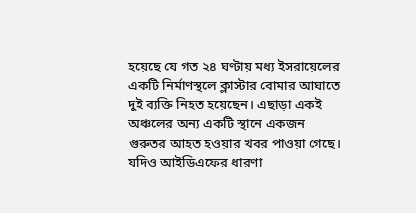হয়েছে যে গত ২৪ ঘণ্টায় মধ্য ইসরায়েলের একটি নির্মাণস্থলে ক্লাস্টার বোমার আঘাতে দুই ব্যক্তি নিহত হয়েছেন। এছাড়া একই অঞ্চলের অন্য একটি স্থানে একজন গুরুতর আহত হওয়ার খবর পাওয়া গেছে। যদিও আইডিএফের ধারণা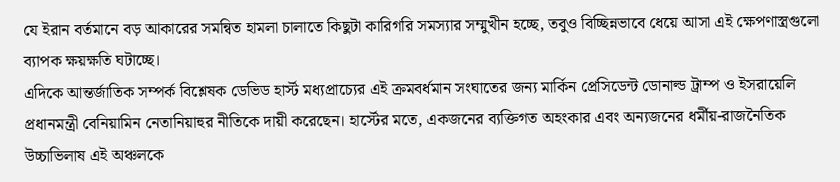যে ইরান বর্তমানে বড় আকারের সমন্বিত হামলা চালাতে কিছুটা কারিগরি সমস্যার সম্মুখীন হচ্ছে, তবুও বিচ্ছিন্নভাবে ধেয়ে আসা এই ক্ষেপণাস্ত্রগুলো ব্যাপক ক্ষয়ক্ষতি ঘটাচ্ছে।
এদিকে আন্তর্জাতিক সম্পর্ক বিশ্লেষক ডেভিড হার্স্ট মধ্যপ্রাচ্যের এই ক্রমবর্ধমান সংঘাতের জন্য মার্কিন প্রেসিডেন্ট ডোনাল্ড ট্রাম্প ও ইসরায়েলি প্রধানমন্ত্রী বেনিয়ামিন নেতানিয়াহুর নীতিকে দায়ী করেছেন। হার্স্টের মতে, একজনের ব্যক্তিগত অহংকার এবং অন্যজনের ধর্মীয়-রাজনৈতিক উচ্চাভিলাষ এই অঞ্চলকে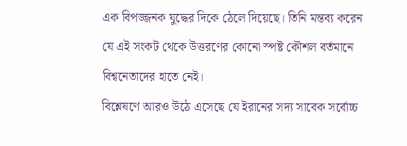এক বিপজ্জনক যুদ্ধের দিকে ঠেলে দিয়েছে। তিনি মন্তব্য করেন যে এই সংকট থেকে উত্তরণের কোনো স্পষ্ট কৌশল বর্তমানে বিশ্বনেতাদের হাতে নেই।
বিশ্লেষণে আরও উঠে এসেছে যে ইরানের সদ্য সাবেক সর্বোচ্চ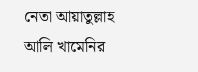নেতা আয়াতুল্লাহ আলি খামেনির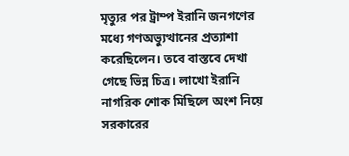মৃত্যুর পর ট্রাম্প ইরানি জনগণের মধ্যে গণঅভ্যুত্থানের প্রত্যাশা করেছিলেন। তবে বাস্তবে দেখা গেছে ভিন্ন চিত্র। লাখো ইরানি নাগরিক শোক মিছিলে অংশ নিয়ে সরকারের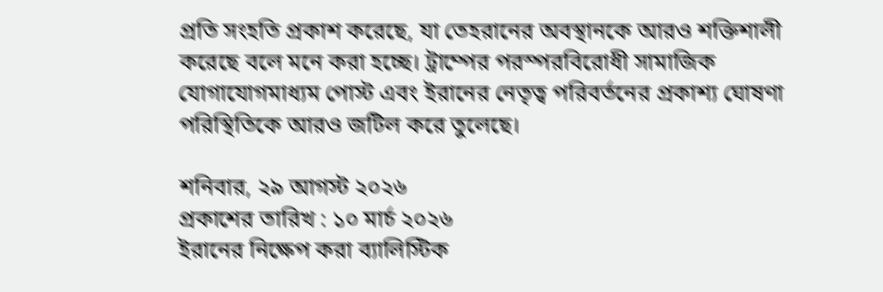প্রতি সংহতি প্রকাশ করেছে, যা তেহরানের অবস্থানকে আরও শক্তিশালী করেছে বলে মনে করা হচ্ছে। ট্রাম্পের পরস্পরবিরোধী সামাজিক যোগাযোগমাধ্যম পোস্ট এবং ইরানের নেতৃত্ব পরিবর্তনের প্রকাশ্য ঘোষণা পরিস্থিতিকে আরও জটিল করে তুলেছে।

শনিবার, ২৯ আগস্ট ২০২৬
প্রকাশের তারিখ : ১০ মার্চ ২০২৬
ইরানের নিক্ষেপ করা ব্যালিস্টিক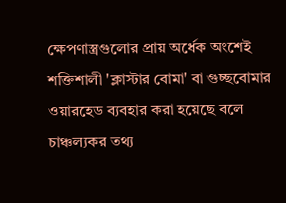ক্ষেপণাস্ত্রগুলোর প্রায় অর্ধেক অংশেই শক্তিশালী 'ক্লাস্টার বোমা' বা গুচ্ছবোমার ওয়ারহেড ব্যবহার করা হয়েছে বলে চাঞ্চল্যকর তথ্য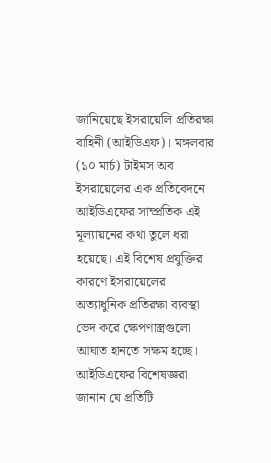জানিয়েছে ইসরায়েলি প্রতিরক্ষা বাহিনী (আইডিএফ)। মঙ্গলবার (১০ মার্চ) টাইমস অব ইসরায়েলের এক প্রতিবেদনে আইডিএফের সাম্প্রতিক এই মূল্যায়নের কথা তুলে ধরা হয়েছে। এই বিশেষ প্রযুক্তির কারণে ইসরায়েলের অত্যাধুনিক প্রতিরক্ষা ব্যবস্থা ভেদ করে ক্ষেপণাস্ত্রগুলো আঘাত হানতে সক্ষম হচ্ছে।
আইডিএফের বিশেষজ্ঞরা জানান যে প্রতিটি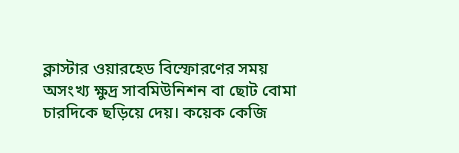ক্লাস্টার ওয়ারহেড বিস্ফোরণের সময় অসংখ্য ক্ষুদ্র সাবমিউনিশন বা ছোট বোমা চারদিকে ছড়িয়ে দেয়। কয়েক কেজি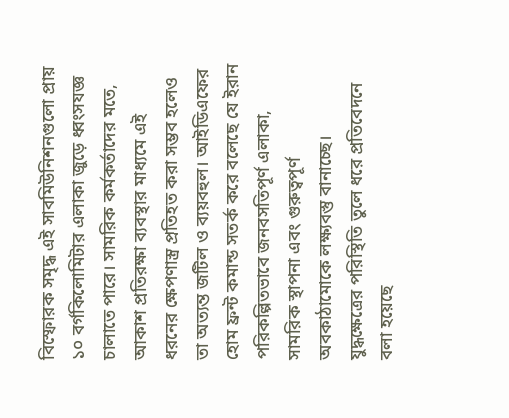বিস্ফোরক সমৃদ্ধ এই সাবমিউনিশনগুলো প্রায় ১০ বর্গকিলোমিটার এলাকা জুড়ে ধ্বংসযজ্ঞ চালাতে পারে। সামরিক কর্মকর্তাদের মতে, আকাশ প্রতিরক্ষা ব্যবস্থার মাধ্যমে এই ধরনের ক্ষেপণাস্ত্র প্রতিহত করা সম্ভব হলেও তা অত্যন্ত জটিল ও ব্যয়বহুল। আইডিএফের হোম ফ্রন্ট কমান্ড সতর্ক করে বলেছে যে ইরান পরিকল্পিতভাবে জনবসতিপূর্ণ এলাকা, সামরিক স্থাপনা এবং গুরুত্বপূর্ণ অবকাঠামোকে লক্ষ্যবস্তু বানাচ্ছে।
যুদ্ধক্ষেত্রের পরিস্থিতি তুলে ধরে প্রতিবেদনে বলা হয়েছে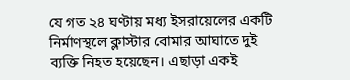যে গত ২৪ ঘণ্টায় মধ্য ইসরায়েলের একটি নির্মাণস্থলে ক্লাস্টার বোমার আঘাতে দুই ব্যক্তি নিহত হয়েছেন। এছাড়া একই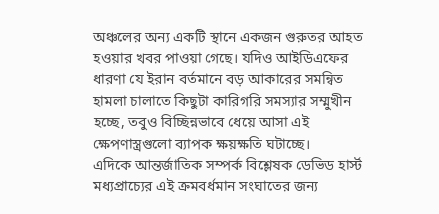অঞ্চলের অন্য একটি স্থানে একজন গুরুতর আহত হওয়ার খবর পাওয়া গেছে। যদিও আইডিএফের ধারণা যে ইরান বর্তমানে বড় আকারের সমন্বিত হামলা চালাতে কিছুটা কারিগরি সমস্যার সম্মুখীন হচ্ছে, তবুও বিচ্ছিন্নভাবে ধেয়ে আসা এই ক্ষেপণাস্ত্রগুলো ব্যাপক ক্ষয়ক্ষতি ঘটাচ্ছে।
এদিকে আন্তর্জাতিক সম্পর্ক বিশ্লেষক ডেভিড হার্স্ট মধ্যপ্রাচ্যের এই ক্রমবর্ধমান সংঘাতের জন্য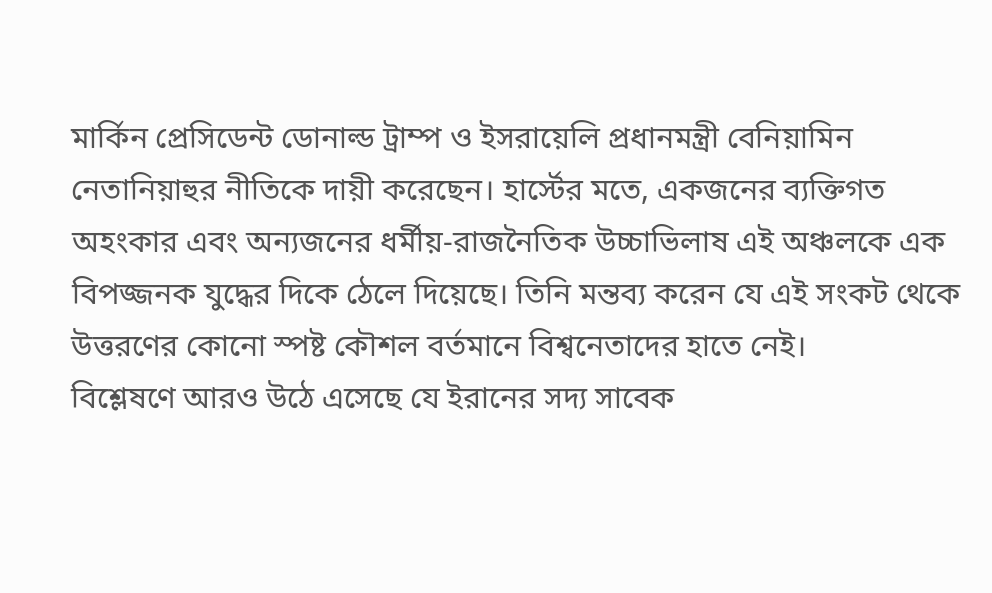মার্কিন প্রেসিডেন্ট ডোনাল্ড ট্রাম্প ও ইসরায়েলি প্রধানমন্ত্রী বেনিয়ামিন নেতানিয়াহুর নীতিকে দায়ী করেছেন। হার্স্টের মতে, একজনের ব্যক্তিগত অহংকার এবং অন্যজনের ধর্মীয়-রাজনৈতিক উচ্চাভিলাষ এই অঞ্চলকে এক বিপজ্জনক যুদ্ধের দিকে ঠেলে দিয়েছে। তিনি মন্তব্য করেন যে এই সংকট থেকে উত্তরণের কোনো স্পষ্ট কৌশল বর্তমানে বিশ্বনেতাদের হাতে নেই।
বিশ্লেষণে আরও উঠে এসেছে যে ইরানের সদ্য সাবেক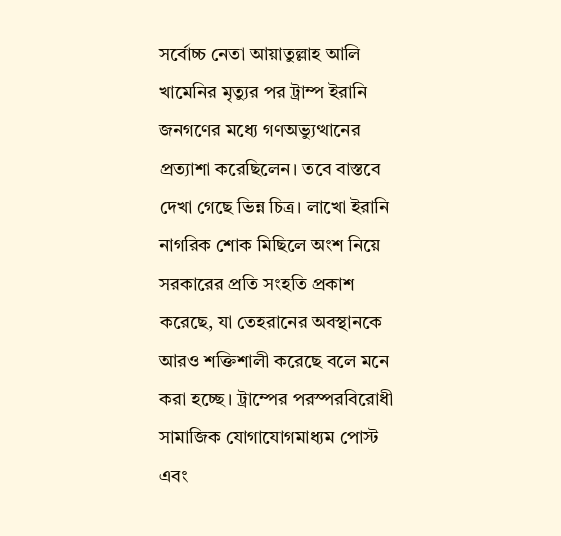সর্বোচ্চ নেতা আয়াতুল্লাহ আলি খামেনির মৃত্যুর পর ট্রাম্প ইরানি জনগণের মধ্যে গণঅভ্যুত্থানের প্রত্যাশা করেছিলেন। তবে বাস্তবে দেখা গেছে ভিন্ন চিত্র। লাখো ইরানি নাগরিক শোক মিছিলে অংশ নিয়ে সরকারের প্রতি সংহতি প্রকাশ করেছে, যা তেহরানের অবস্থানকে আরও শক্তিশালী করেছে বলে মনে করা হচ্ছে। ট্রাম্পের পরস্পরবিরোধী সামাজিক যোগাযোগমাধ্যম পোস্ট এবং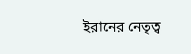ইরানের নেতৃত্ব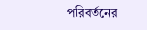পরিবর্তনের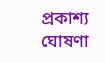প্রকাশ্য ঘোষণা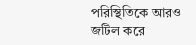পরিস্থিতিকে আরও জটিল করে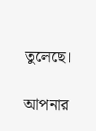তুলেছে।

আপনার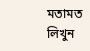মতামত লিখুন